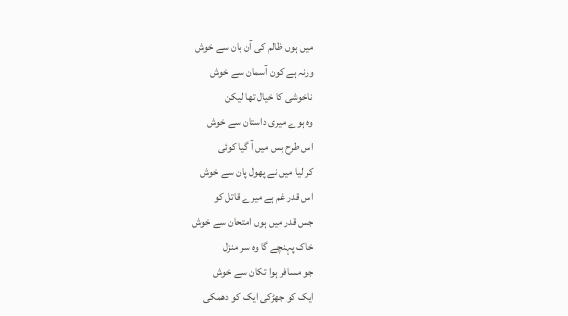میں ہوں ظالم کی آن بان سے خوش
ورنہ ہے کون آسمان سے خوش
ناخوشی کا خیال تھا لیکن
وہ ہوے میری داستان سے خوش
اس طرح بس میں آ گیا کوئی
کر لیا میں نے پھول پان سے خوش
اس قدر غم ہے میرے قاتل کو
جس قدر میں ہوں امتحان سے خوش
خاک پہنچے گا وہ سر منزل
جو مسافر ہوا تکان سے خوش
ایک کو جھڑکی ایک کو دھمکی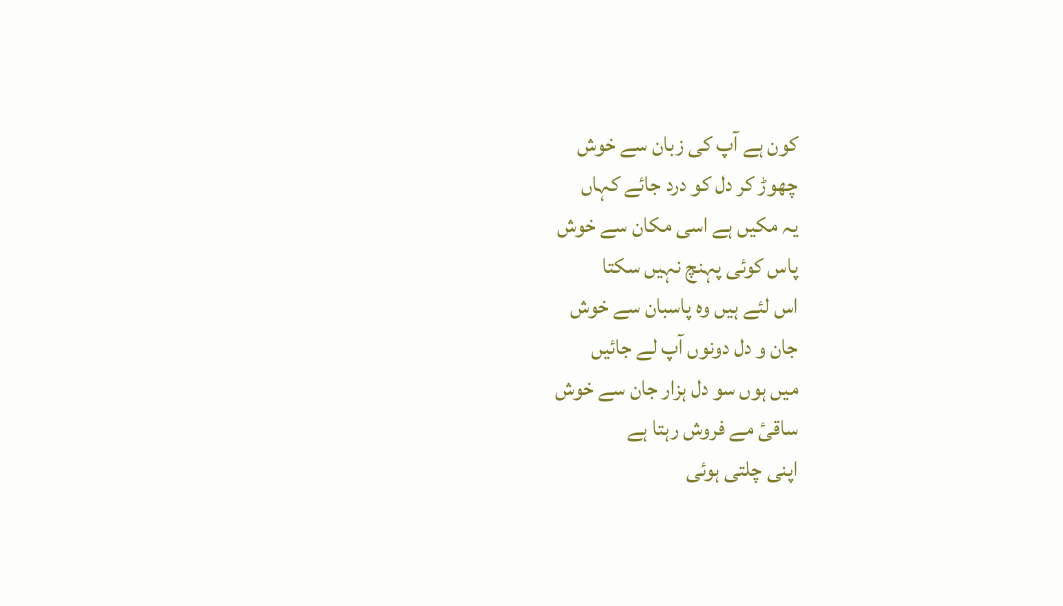کون ہے آپ کی زبان سے خوش
چھوڑ کر دل کو درد جائے کہاں
یہ مکیں ہے اسی مکان سے خوش
پاس کوئی پہنچ نہیں سکتا
اس لئے ہیں وہ پاسبان سے خوش
جان و دل دونوں آپ لے جائیں
میں ہوں سو دل ہزار جان سے خوش
ساقیٔ مے فروش رہتا ہے
اپنی چلتی ہوئی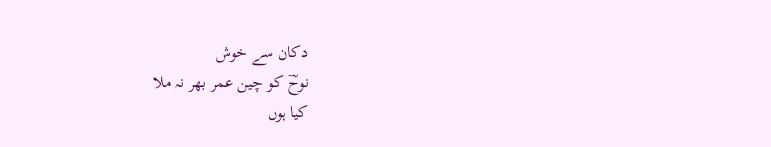دکان سے خوش
نوحؔ کو چین عمر بھر نہ ملا
کیا ہوں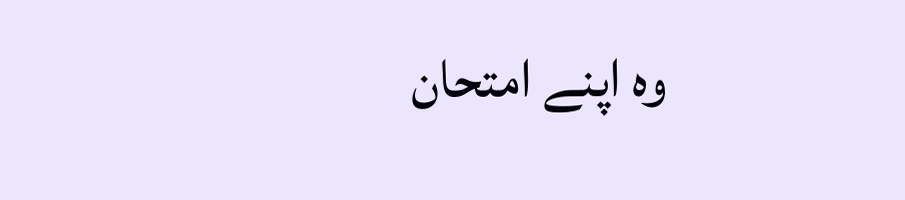وہ اپنے امتحان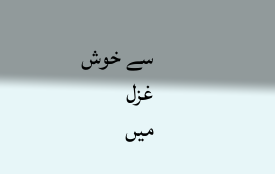سے خوش
غزل
میں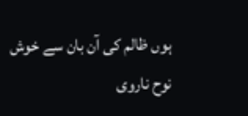ہوں ظالم کی آن بان سے خوش
نوح ناروی